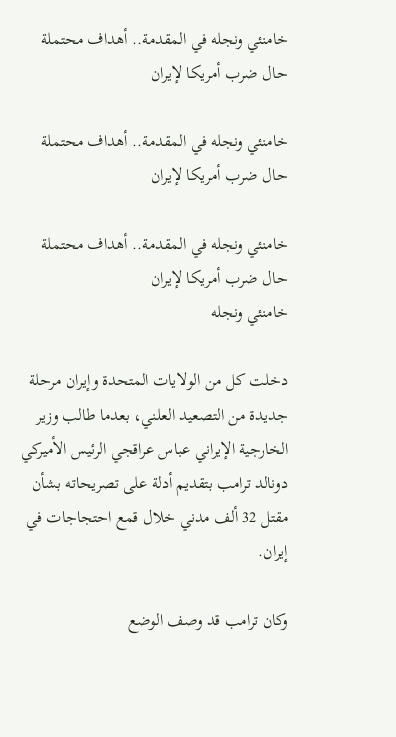خامنئي ونجله في المقدمة.. أهداف محتملة حال ضرب أمريكا لإيران

خامنئي ونجله في المقدمة.. أهداف محتملة حال ضرب أمريكا لإيران

خامنئي ونجله في المقدمة.. أهداف محتملة حال ضرب أمريكا لإيران
خامنئي ونجله

دخلت كل من الولايات المتحدة وإيران مرحلة جديدة من التصعيد العلني، بعدما طالب وزير الخارجية الإيراني عباس عراقجي الرئيس الأميركي دونالد ترامب بتقديم أدلة على تصريحاته بشأن مقتل 32 ألف مدني خلال قمع احتجاجات في إيران.

وكان ترامب قد وصف الوضع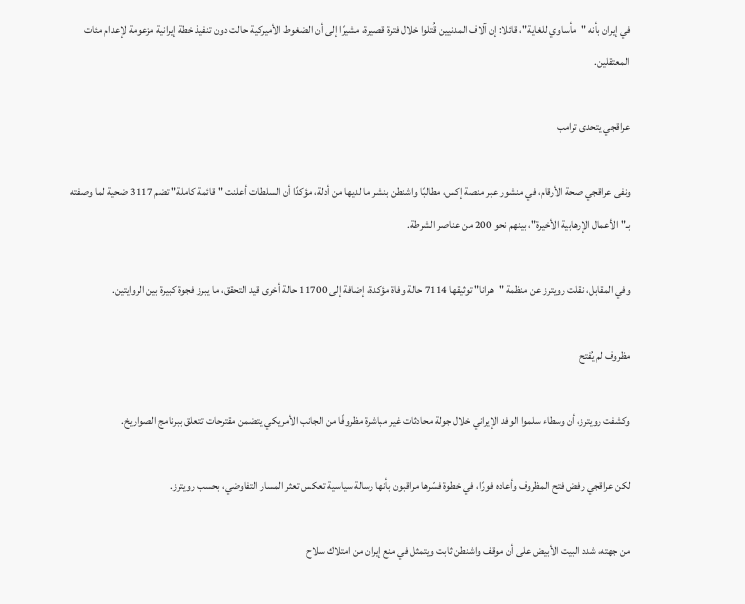في إيران بأنه "مأساوي للغاية"، قائلا: إن آلاف المدنيين قُتلوا خلال فترة قصيرة، مشيرًا إلى أن الضغوط الأميركية حالت دون تنفيذ خطة إيرانية مزعومة لإعدام مئات المعتقلين.

عراقجي يتحدى ترامب

ونفى عراقجي صحة الأرقام، في منشور عبر منصة إكس، مطالبًا واشنطن بنشر ما لديها من أدلة، مؤكدًا أن السلطات أعلنت "قائمة كاملة" تضم 3117 ضحية لما وصفته بـ"الأعمال الإرهابية الأخيرة"، بينهم نحو 200 من عناصر الشرطة.

وفي المقابل، نقلت رويترز عن منظمة "هرانا" توثيقها 7114 حالة وفاة مؤكدة، إضافة إلى 11700 حالة أخرى قيد التحقق، ما يبرز فجوة كبيرة بين الروايتين.

مظروف لم يُفتح

وكشفت رويترز، أن وسطاء سلموا الوفد الإيراني خلال جولة محادثات غير مباشرة مظروفًا من الجانب الأمريكي يتضمن مقترحات تتعلق ببرنامج الصواريخ.

لكن عراقجي رفض فتح المظروف وأعاده فورًا، في خطوة فسّرها مراقبون بأنها رسالة سياسية تعكس تعثر المسار التفاوضي، بحسب رويترز.

من جهته، شدد البيت الأبيض على أن موقف واشنطن ثابت ويتمثل في منع إيران من امتلاك سلاح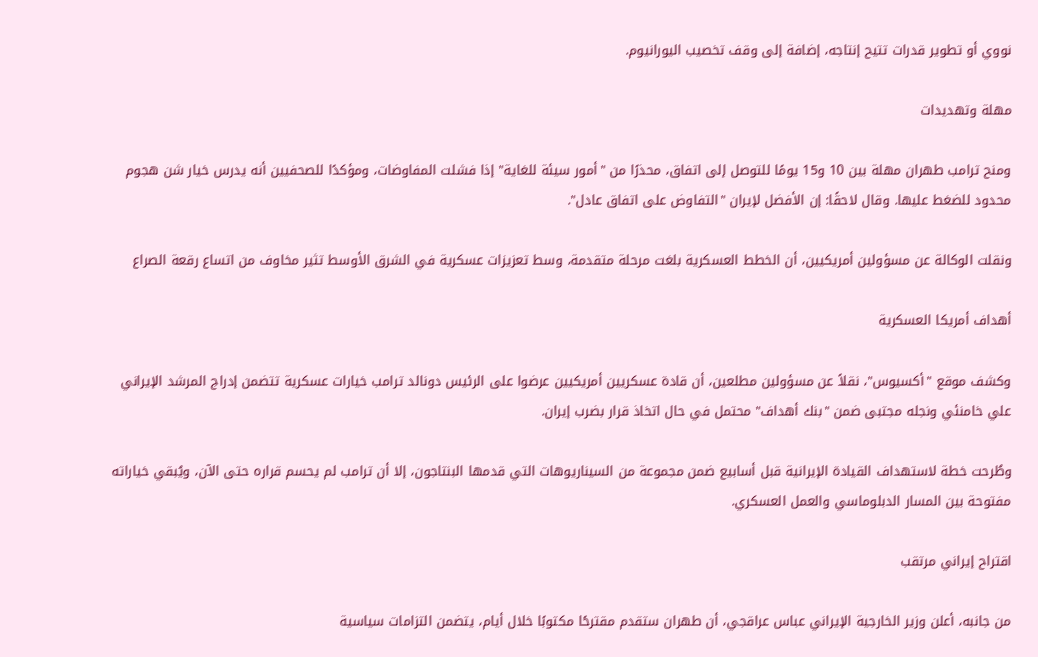نووي أو تطوير قدرات تتيح إنتاجه، إضافة إلى وقف تخصيب اليورانيوم.

مهلة وتهديدات

ومنح ترامب طهران مهلة بين 10 و15 يومًا للتوصل إلى اتفاق، محذرًا من "أمور سيئة للغاية" إذا فشلت المفاوضات، ومؤكدًا للصحفيين أنه يدرس خيار شن هجوم محدود للضغط عليها. وقال لاحقًا: إن الأفضل لإيران "التفاوض على اتفاق عادل".

ونقلت الوكالة عن مسؤولين أمريكيين، أن الخطط العسكرية بلغت مرحلة متقدمة، وسط تعزيزات عسكرية في الشرق الأوسط تثير مخاوف من اتساع رقعة الصراع

أهداف أمريكا العسكرية

وكشف موقع "أكسيوس"، نقلاً عن مسؤولين مطلعين، أن قادة عسكريين أمريكيين عرضوا على الرئيس دونالد ترامب خيارات عسكرية تتضمن إدراج المرشد الإيراني علي خامنئي ونجله مجتبى ضمن "بنك أهداف" محتمل في حال اتخاذ قرار بضرب إيران.

وطُرحت خطة لاستهداف القيادة الإيرانية قبل أسابيع ضمن مجموعة من السيناريوهات التي قدمها البنتاجون، إلا أن ترامب لم يحسم قراره حتى الآن، ويُبقي خياراته مفتوحة بين المسار الدبلوماسي والعمل العسكري.

اقتراح إيراني مرتقب

من جانبه، أعلن وزير الخارجية الإيراني عباس عراقجي، أن طهران ستقدم مقترحًا مكتوبًا خلال أيام، يتضمن التزامات سياسية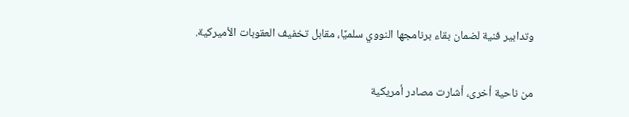وتدابير فنية لضمان بقاء برنامجها النووي سلميًا، مقابل تخفيف العقوبات الأميركية.

من ناحية أخرى، أشارت مصادر أمريكية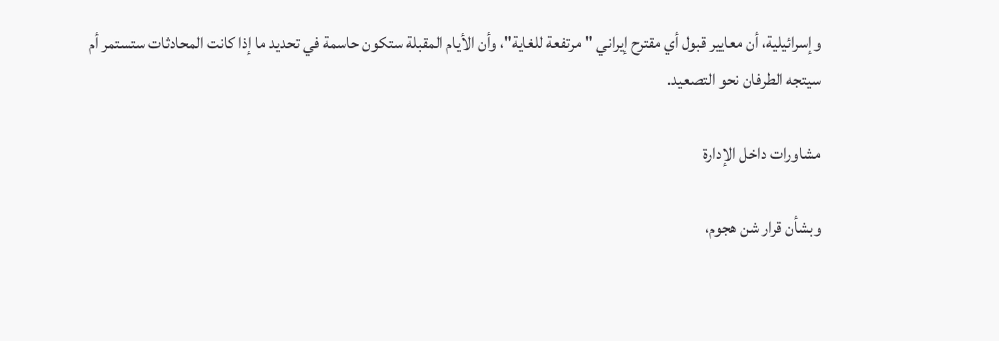وإسرائيلية، أن معايير قبول أي مقترح إيراني "مرتفعة للغاية"، وأن الأيام المقبلة ستكون حاسمة في تحديد ما إذا كانت المحادثات ستستمر أم سيتجه الطرفان نحو التصعيد.

مشاورات داخل الإدارة

وبشأن قرار شن هجوم،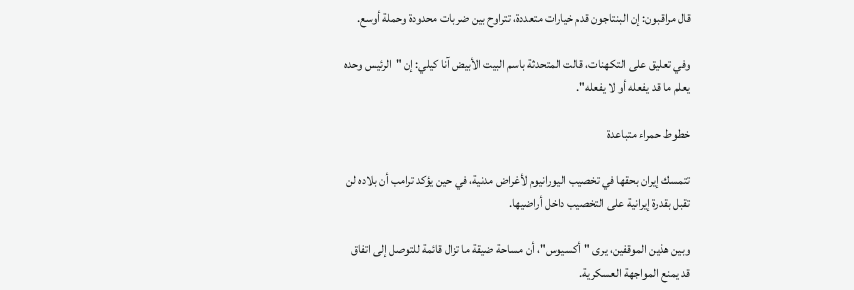قال مراقبون: إن البنتاجون قدم خيارات متعددة، تتراوح بين ضربات محدودة وحملة أوسع.

وفي تعليق على التكهنات، قالت المتحدثة باسم البيت الأبيض آنا كيلي: إن "الرئيس وحده يعلم ما قد يفعله أو لا يفعله".

خطوط حمراء متباعدة

تتمسك إيران بحقها في تخصيب اليورانيوم لأغراض مدنية، في حين يؤكد ترامب أن بلاده لن تقبل بقدرة إيرانية على التخصيب داخل أراضيها.

وبين هذين الموقفين، يرى "أكسيوس"، أن مساحة ضيقة ما تزال قائمة للتوصل إلى اتفاق قد يمنع المواجهة العسكرية.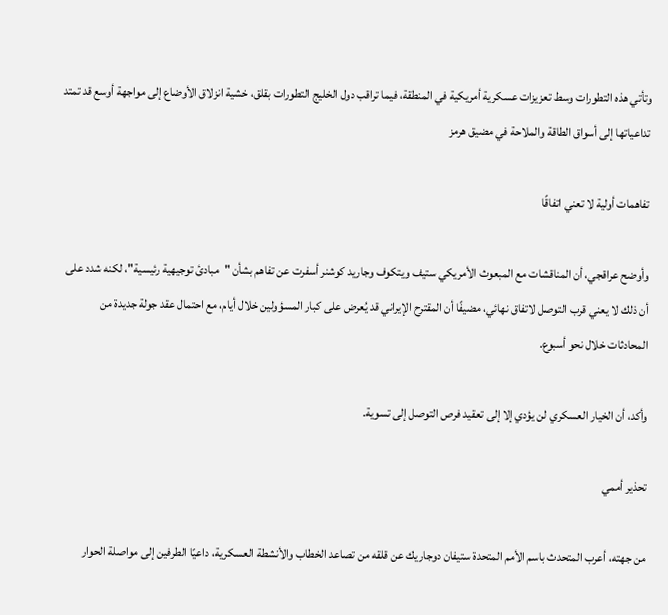وتأتي هذه التطورات وسط تعزيزات عسكرية أمريكية في المنطقة، فيما تراقب دول الخليج التطورات بقلق، خشية انزلاق الأوضاع إلى مواجهة أوسع قد تمتد تداعياتها إلى أسواق الطاقة والملاحة في مضيق هرمز

تفاهمات أولية لا تعني اتفاقًا

وأوضح عراقجي، أن المناقشات مع المبعوث الأمريكي ستيف ويتكوف وجاريد كوشنر أسفرت عن تفاهم بشأن "مبادئ توجيهية رئيسية"، لكنه شدد على أن ذلك لا يعني قرب التوصل لاتفاق نهائي، مضيفًا أن المقترح الإيراني قد يُعرض على كبار المسؤولين خلال أيام، مع احتمال عقد جولة جديدة من المحادثات خلال نحو أسبوع.

وأكد، أن الخيار العسكري لن يؤدي إلا إلى تعقيد فرص التوصل إلى تسوية.

تحذير أممي

من جهته، أعرب المتحدث باسم الأمم المتحدة ستيفان دوجاريك عن قلقه من تصاعد الخطاب والأنشطة العسكرية، داعيًا الطرفين إلى مواصلة الحوار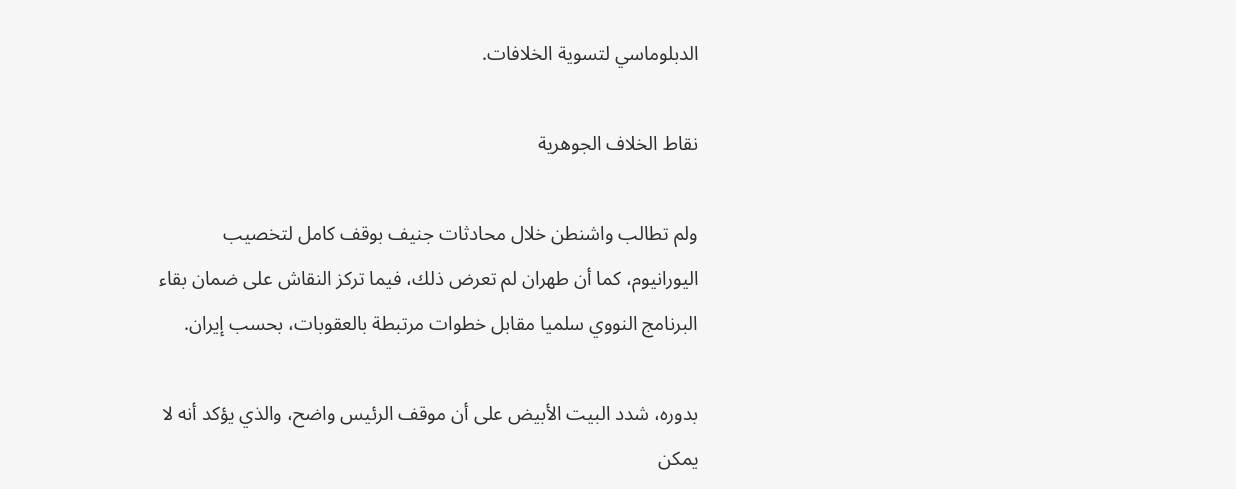الدبلوماسي لتسوية الخلافات.

نقاط الخلاف الجوهرية

ولم تطالب واشنطن خلال محادثات جنيف بوقف كامل لتخصيب اليورانيوم، كما أن طهران لم تعرض ذلك، فيما تركز النقاش على ضمان بقاء البرنامج النووي سلميا مقابل خطوات مرتبطة بالعقوبات، بحسب إيران.

بدوره، شدد البيت الأبيض على أن موقف الرئيس واضح، والذي يؤكد أنه لا يمكن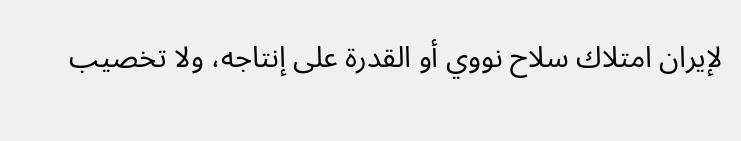لإيران امتلاك سلاح نووي أو القدرة على إنتاجه، ولا تخصيب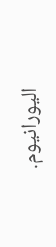اليورانيوم.